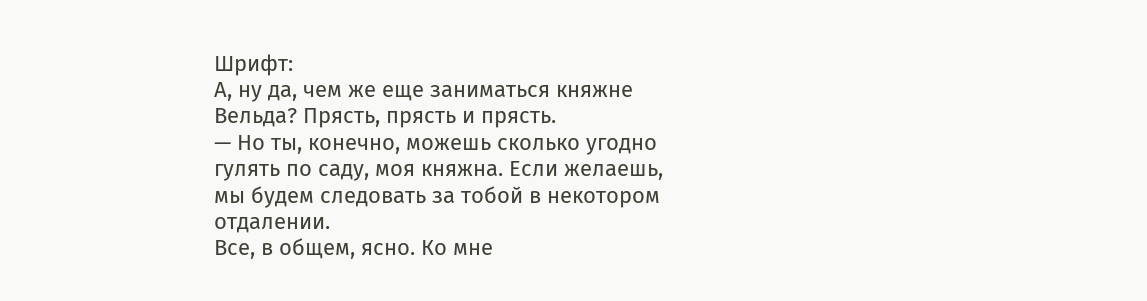Шрифт:
А, ну да, чем же еще заниматься княжне Вельда? Прясть, прясть и прясть.
— Но ты, конечно, можешь сколько угодно гулять по саду, моя княжна. Если желаешь, мы будем следовать за тобой в некотором отдалении.
Все, в общем, ясно. Ко мне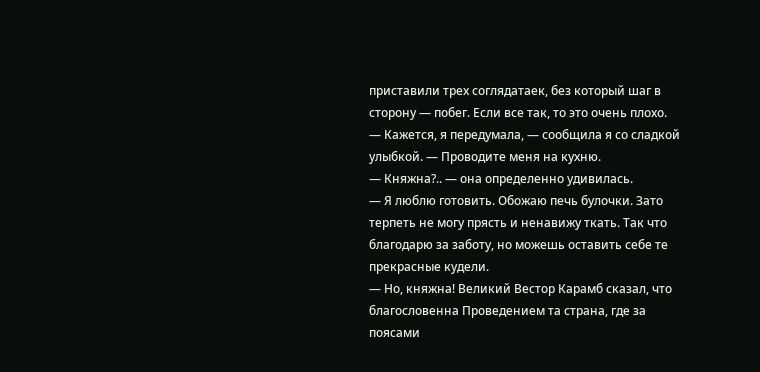приставили трех соглядатаек, без который шаг в сторону — побег. Если все так, то это очень плохо.
— Кажется, я передумала, — сообщила я со сладкой улыбкой. — Проводите меня на кухню.
— Княжна?.. — она определенно удивилась.
— Я люблю готовить. Обожаю печь булочки. Зато терпеть не могу прясть и ненавижу ткать. Так что благодарю за заботу, но можешь оставить себе те прекрасные кудели.
— Но, княжна! Великий Вестор Карамб сказал, что благословенна Проведением та страна, где за поясами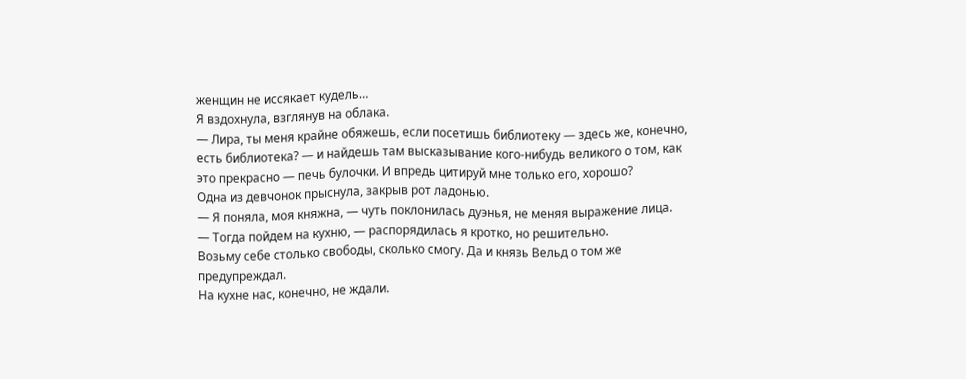женщин не иссякает кудель…
Я вздохнула, взглянув на облака.
— Лира, ты меня крайне обяжешь, если посетишь библиотеку — здесь же, конечно, есть библиотека? — и найдешь там высказывание кого-нибудь великого о том, как это прекрасно — печь булочки. И впредь цитируй мне только его, хорошо?
Одна из девчонок прыснула, закрыв рот ладонью.
— Я поняла, моя княжна, — чуть поклонилась дуэнья, не меняя выражение лица.
— Тогда пойдем на кухню, — распорядилась я кротко, но решительно.
Возьму себе столько свободы, сколько смогу. Да и князь Вельд о том же предупреждал.
На кухне нас, конечно, не ждали.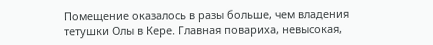Помещение оказалось в разы больше, чем владения тетушки Олы в Кере. Главная повариха, невысокая,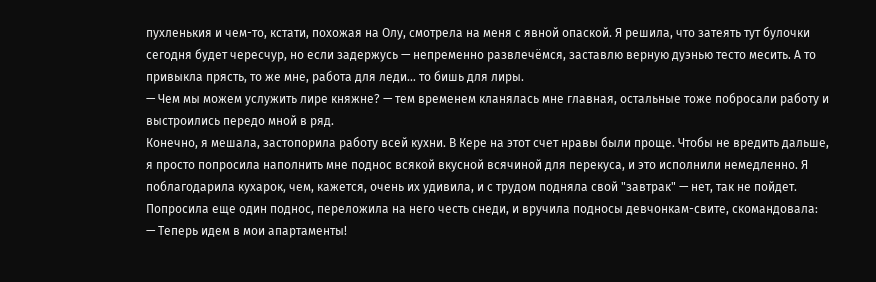пухленькия и чем-то, кстати, похожая на Олу, смотрела на меня с явной опаской. Я решила, что затеять тут булочки сегодня будет чересчур, но если задержусь — непременно развлечёмся, заставлю верную дуэнью тесто месить. А то привыкла прясть, то же мне, работа для леди… то бишь для лиры.
— Чем мы можем услужить лире княжне? — тем временем кланялась мне главная, остальные тоже побросали работу и выстроились передо мной в ряд.
Конечно, я мешала, застопорила работу всей кухни. В Кере на этот счет нравы были проще. Чтобы не вредить дальше, я просто попросила наполнить мне поднос всякой вкусной всячиной для перекуса, и это исполнили немедленно. Я поблагодарила кухарок, чем, кажется, очень их удивила, и с трудом подняла свой "завтрак" — нет, так не пойдет. Попросила еще один поднос, переложила на него честь снеди, и вручила подносы девчонкам-свите, скомандовала:
— Теперь идем в мои апартаменты!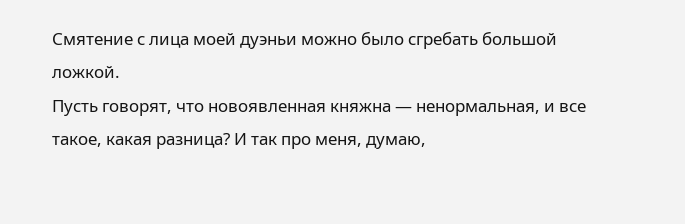Смятение с лица моей дуэньи можно было сгребать большой ложкой.
Пусть говорят, что новоявленная княжна — ненормальная, и все такое, какая разница? И так про меня, думаю,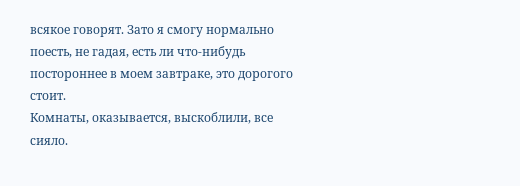всякое говорят. Зато я смогу нормально поесть, не гадая, есть ли что-нибудь постороннее в моем завтраке, это дорогого стоит.
Комнаты, оказывается, выскоблили, все сияло.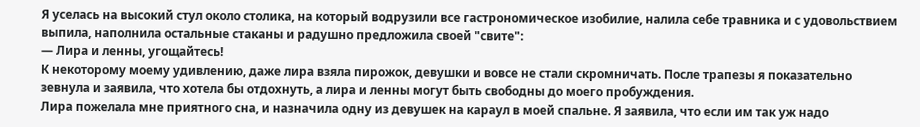Я уселась на высокий стул около столика, на который водрузили все гастрономическое изобилие, налила себе травника и с удовольствием выпила, наполнила остальные стаканы и радушно предложила своей "свите":
— Лира и ленны, угощайтесь!
К некоторому моему удивлению, даже лира взяла пирожок, девушки и вовсе не стали скромничать. После трапезы я показательно зевнула и заявила, что хотела бы отдохнуть, а лира и ленны могут быть свободны до моего пробуждения.
Лира пожелала мне приятного сна, и назначила одну из девушек на караул в моей спальне. Я заявила, что если им так уж надо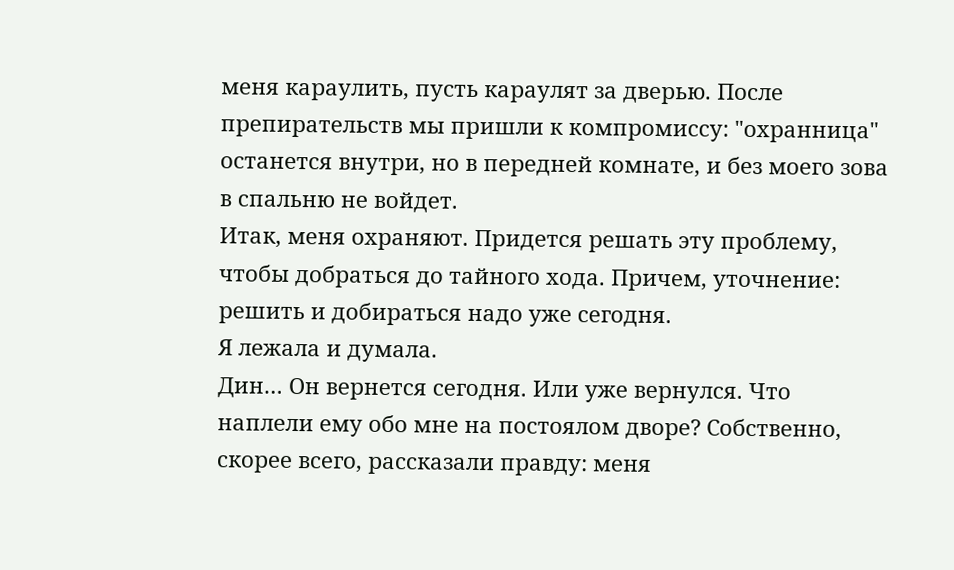меня караулить, пусть караулят за дверью. После препирательств мы пришли к компромиссу: "охранница" останется внутри, но в передней комнате, и без моего зова в спальню не войдет.
Итак, меня охраняют. Придется решать эту проблему, чтобы добраться до тайного хода. Причем, уточнение: решить и добираться надо уже сегодня.
Я лежала и думала.
Дин… Он вернется сегодня. Или уже вернулся. Что наплели ему обо мне на постоялом дворе? Собственно, скорее всего, рассказали правду: меня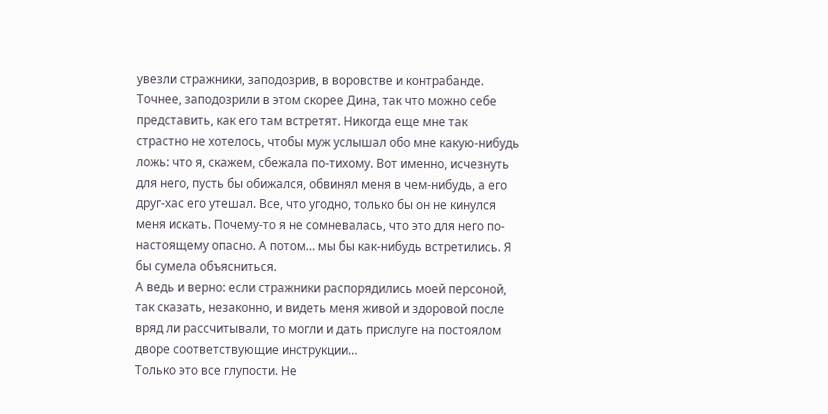увезли стражники, заподозрив, в воровстве и контрабанде. Точнее, заподозрили в этом скорее Дина, так что можно себе представить, как его там встретят. Никогда еще мне так страстно не хотелось, чтобы муж услышал обо мне какую-нибудь ложь: что я, скажем, сбежала по-тихому. Вот именно, исчезнуть для него, пусть бы обижался, обвинял меня в чем-нибудь, а его друг-хас его утешал. Все, что угодно, только бы он не кинулся меня искать. Почему-то я не сомневалась, что это для него по-настоящему опасно. А потом… мы бы как-нибудь встретились. Я бы сумела объясниться.
А ведь и верно: если стражники распорядились моей персоной, так сказать, незаконно, и видеть меня живой и здоровой после вряд ли рассчитывали, то могли и дать прислуге на постоялом дворе соответствующие инструкции…
Только это все глупости. Не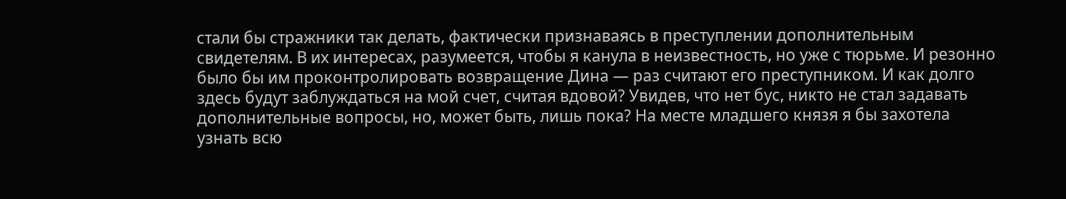стали бы стражники так делать, фактически признаваясь в преступлении дополнительным свидетелям. В их интересах, разумеется, чтобы я канула в неизвестность, но уже с тюрьме. И резонно было бы им проконтролировать возвращение Дина — раз считают его преступником. И как долго здесь будут заблуждаться на мой счет, считая вдовой? Увидев, что нет бус, никто не стал задавать дополнительные вопросы, но, может быть, лишь пока? На месте младшего князя я бы захотела узнать всю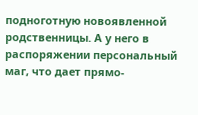подноготную новоявленной родственницы. А у него в распоряжении персональный маг, что дает прямо-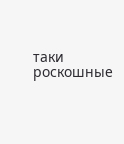таки роскошные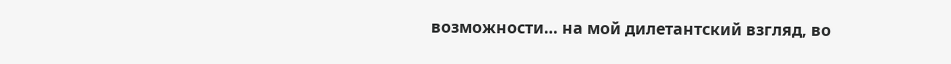возможности… на мой дилетантский взгляд, во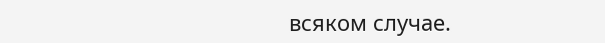всяком случае.